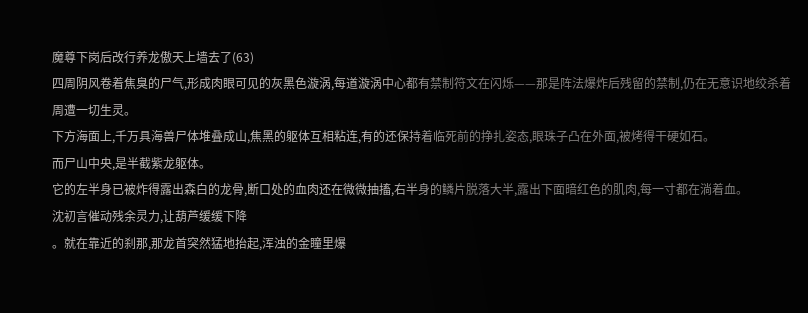魔尊下岗后改行养龙傲天上墙去了(63)
四周阴风卷着焦臭的尸气,形成肉眼可见的灰黑色漩涡,每道漩涡中心都有禁制符文在闪烁——那是阵法爆炸后残留的禁制,仍在无意识地绞杀着周遭一切生灵。
下方海面上,千万具海兽尸体堆叠成山,焦黑的躯体互相粘连,有的还保持着临死前的挣扎姿态,眼珠子凸在外面,被烤得干硬如石。
而尸山中央,是半截紫龙躯体。
它的左半身已被炸得露出森白的龙骨,断口处的血肉还在微微抽搐,右半身的鳞片脱落大半,露出下面暗红色的肌肉,每一寸都在淌着血。
沈初言催动残余灵力,让葫芦缓缓下降
。就在靠近的刹那,那龙首突然猛地抬起,浑浊的金瞳里爆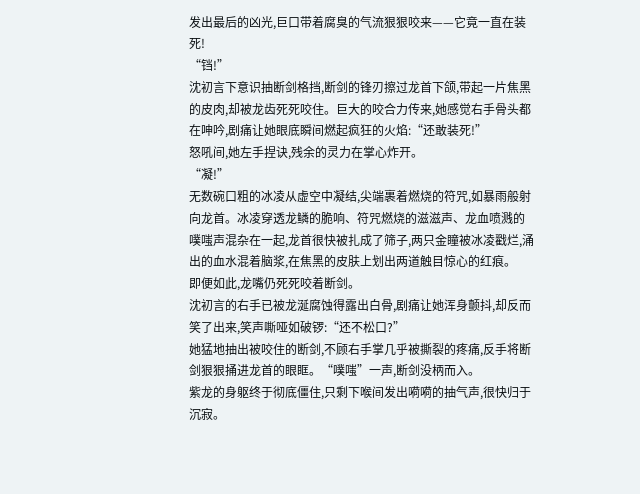发出最后的凶光,巨口带着腐臭的气流狠狠咬来——它竟一直在装死!
“铛!”
沈初言下意识抽断剑格挡,断剑的锋刃擦过龙首下颌,带起一片焦黑的皮肉,却被龙齿死死咬住。巨大的咬合力传来,她感觉右手骨头都在呻吟,剧痛让她眼底瞬间燃起疯狂的火焰:“还敢装死!”
怒吼间,她左手捏诀,残余的灵力在掌心炸开。
“凝!”
无数碗口粗的冰凌从虚空中凝结,尖端裹着燃烧的符咒,如暴雨般射向龙首。冰凌穿透龙鳞的脆响、符咒燃烧的滋滋声、龙血喷溅的噗嗤声混杂在一起,龙首很快被扎成了筛子,两只金瞳被冰凌戳烂,涌出的血水混着脑浆,在焦黑的皮肤上划出两道触目惊心的红痕。
即便如此,龙嘴仍死死咬着断剑。
沈初言的右手已被龙涎腐蚀得露出白骨,剧痛让她浑身颤抖,却反而笑了出来,笑声嘶哑如破锣:“还不松口?”
她猛地抽出被咬住的断剑,不顾右手掌几乎被撕裂的疼痛,反手将断剑狠狠捅进龙首的眼眶。“噗嗤”一声,断剑没柄而入。
紫龙的身躯终于彻底僵住,只剩下喉间发出嗬嗬的抽气声,很快归于沉寂。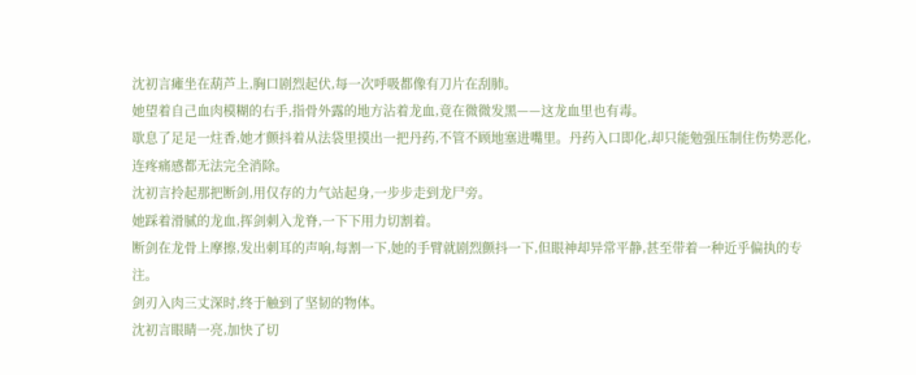沈初言瘫坐在葫芦上,胸口剧烈起伏,每一次呼吸都像有刀片在刮肺。
她望着自己血肉模糊的右手,指骨外露的地方沾着龙血,竟在微微发黑——这龙血里也有毒。
歇息了足足一炷香,她才颤抖着从法袋里摸出一把丹药,不管不顾地塞进嘴里。丹药入口即化,却只能勉强压制住伤势恶化,连疼痛感都无法完全消除。
沈初言拎起那把断剑,用仅存的力气站起身,一步步走到龙尸旁。
她踩着滑腻的龙血,挥剑刺入龙脊,一下下用力切割着。
断剑在龙骨上摩擦,发出刺耳的声响,每割一下,她的手臂就剧烈颤抖一下,但眼神却异常平静,甚至带着一种近乎偏执的专注。
剑刃入肉三丈深时,终于触到了坚韧的物体。
沈初言眼睛一亮,加快了切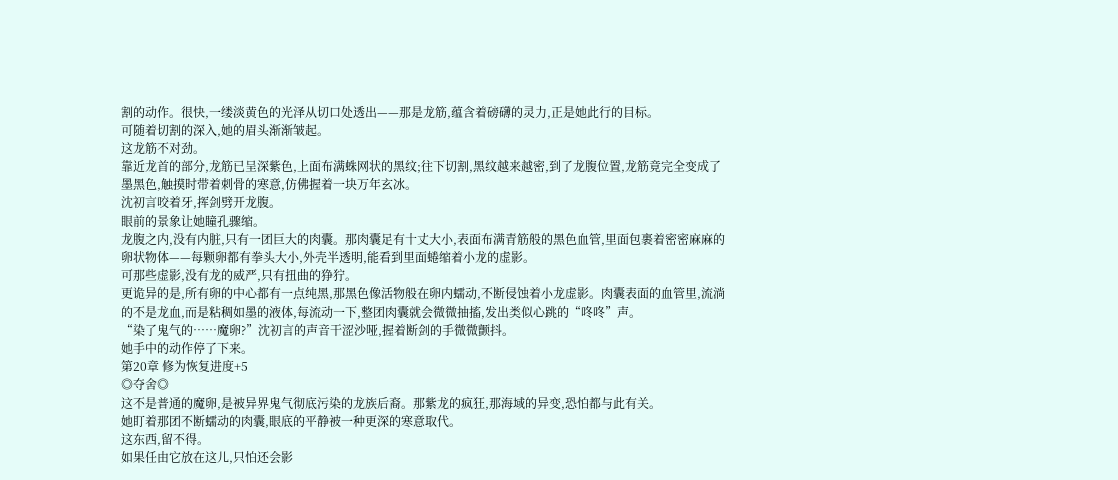割的动作。很快,一缕淡黄色的光泽从切口处透出——那是龙筋,蕴含着磅礴的灵力,正是她此行的目标。
可随着切割的深入,她的眉头渐渐皱起。
这龙筋不对劲。
靠近龙首的部分,龙筋已呈深紫色,上面布满蛛网状的黑纹;往下切割,黑纹越来越密,到了龙腹位置,龙筋竟完全变成了墨黑色,触摸时带着刺骨的寒意,仿佛握着一块万年玄冰。
沈初言咬着牙,挥剑劈开龙腹。
眼前的景象让她瞳孔骤缩。
龙腹之内,没有内脏,只有一团巨大的肉囊。那肉囊足有十丈大小,表面布满青筋般的黑色血管,里面包裹着密密麻麻的卵状物体——每颗卵都有拳头大小,外壳半透明,能看到里面蜷缩着小龙的虚影。
可那些虚影,没有龙的威严,只有扭曲的狰狞。
更诡异的是,所有卵的中心都有一点纯黑,那黑色像活物般在卵内蠕动,不断侵蚀着小龙虚影。肉囊表面的血管里,流淌的不是龙血,而是粘稠如墨的液体,每流动一下,整团肉囊就会微微抽搐,发出类似心跳的“咚咚”声。
“染了鬼气的……魔卵?”沈初言的声音干涩沙哑,握着断剑的手微微颤抖。
她手中的动作停了下来。
第20章 修为恢复进度+5
◎夺舍◎
这不是普通的魔卵,是被异界鬼气彻底污染的龙族后裔。那紫龙的疯狂,那海域的异变,恐怕都与此有关。
她盯着那团不断蠕动的肉囊,眼底的平静被一种更深的寒意取代。
这东西,留不得。
如果任由它放在这儿,只怕还会影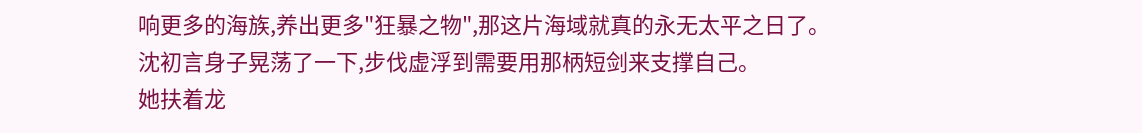响更多的海族,养出更多"狂暴之物",那这片海域就真的永无太平之日了。
沈初言身子晃荡了一下,步伐虚浮到需要用那柄短剑来支撑自己。
她扶着龙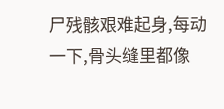尸残骸艰难起身,每动一下,骨头缝里都像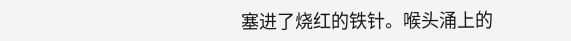塞进了烧红的铁针。喉头涌上的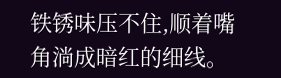铁锈味压不住,顺着嘴角淌成暗红的细线。